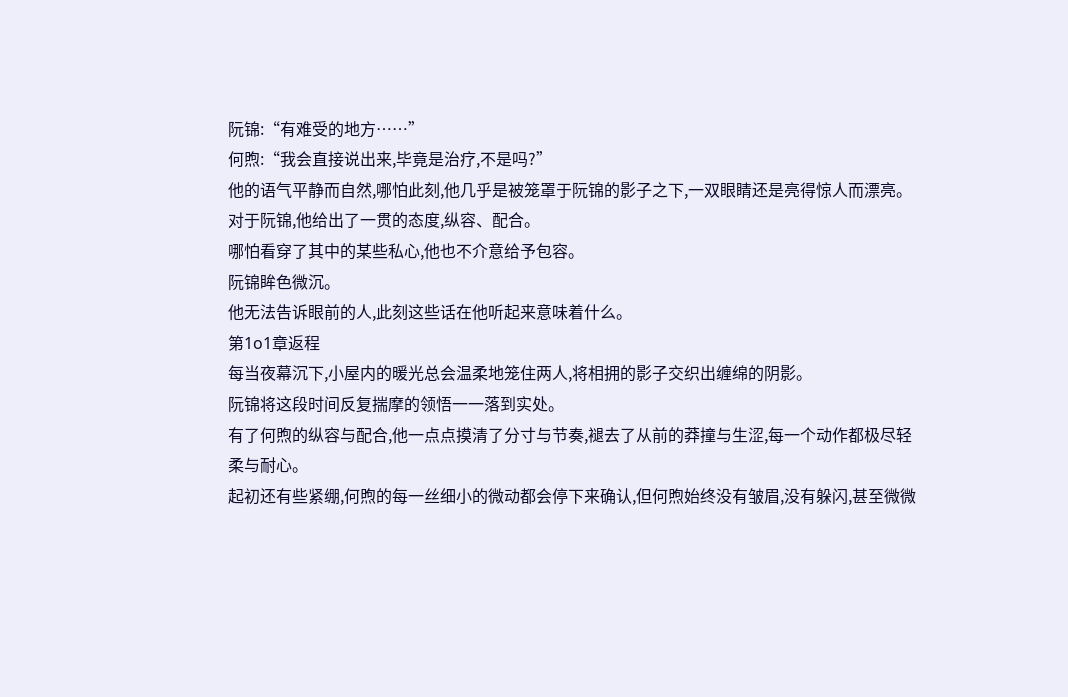阮锦:“有难受的地方……”
何煦:“我会直接说出来,毕竟是治疗,不是吗?”
他的语气平静而自然,哪怕此刻,他几乎是被笼罩于阮锦的影子之下,一双眼睛还是亮得惊人而漂亮。
对于阮锦,他给出了一贯的态度,纵容、配合。
哪怕看穿了其中的某些私心,他也不介意给予包容。
阮锦眸色微沉。
他无法告诉眼前的人,此刻这些话在他听起来意味着什么。
第1o1章返程
每当夜幕沉下,小屋内的暖光总会温柔地笼住两人,将相拥的影子交织出缠绵的阴影。
阮锦将这段时间反复揣摩的领悟一一落到实处。
有了何煦的纵容与配合,他一点点摸清了分寸与节奏,褪去了从前的莽撞与生涩,每一个动作都极尽轻柔与耐心。
起初还有些紧绷,何煦的每一丝细小的微动都会停下来确认,但何煦始终没有皱眉,没有躲闪,甚至微微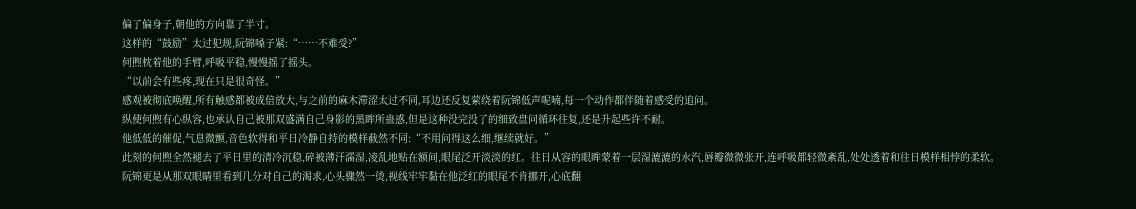偏了偏身子,朝他的方向靠了半寸。
这样的“鼓励”太过犯规,阮锦嗓子紧:“……不难受?”
何煦枕着他的手臂,呼吸平稳,慢慢摇了摇头。
“以前会有些疼,现在只是很奇怪。”
感观被彻底唤醒,所有触感都被成倍放大,与之前的麻木滞涩太过不同,耳边还反复萦绕着阮锦低声呢喃,每一个动作都伴随着感受的追问。
纵使何煦有心纵容,也承认自己被那双盛满自己身影的黑眸所蛊惑,但是这种没完没了的细致盘问循环往复,还是升起些许不耐。
他低低的催促,气息微颤,音色软得和平日冷静自持的模样截然不同:“不用问得这么细,继续就好。”
此刻的何煦全然褪去了平日里的清冷沉稳,碎被薄汗濡湿,凌乱地贴在额间,眼尾泛开淡淡的红。往日从容的眼眸蒙着一层湿漉漉的水汽,唇瓣微微张开,连呼吸都轻微紊乱,处处透着和往日模样相悖的柔软。
阮锦更是从那双眼睛里看到几分对自己的渴求,心头骤然一烫,视线牢牢黏在他泛红的眼尾不肯挪开,心底翻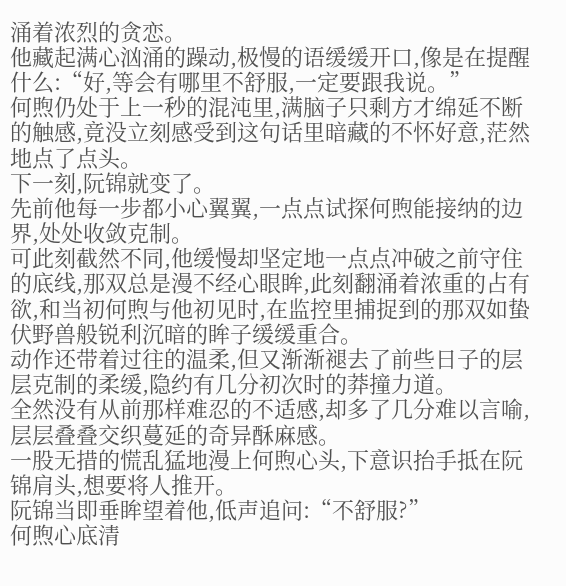涌着浓烈的贪恋。
他藏起满心汹涌的躁动,极慢的语缓缓开口,像是在提醒什么:“好,等会有哪里不舒服,一定要跟我说。”
何煦仍处于上一秒的混沌里,满脑子只剩方才绵延不断的触感,竟没立刻感受到这句话里暗藏的不怀好意,茫然地点了点头。
下一刻,阮锦就变了。
先前他每一步都小心翼翼,一点点试探何煦能接纳的边界,处处收敛克制。
可此刻截然不同,他缓慢却坚定地一点点冲破之前守住的底线,那双总是漫不经心眼眸,此刻翻涌着浓重的占有欲,和当初何煦与他初见时,在监控里捕捉到的那双如蛰伏野兽般锐利沉暗的眸子缓缓重合。
动作还带着过往的温柔,但又渐渐褪去了前些日子的层层克制的柔缓,隐约有几分初次时的莽撞力道。
全然没有从前那样难忍的不适感,却多了几分难以言喻,层层叠叠交织蔓延的奇异酥麻感。
一股无措的慌乱猛地漫上何煦心头,下意识抬手抵在阮锦肩头,想要将人推开。
阮锦当即垂眸望着他,低声追问:“不舒服?”
何煦心底清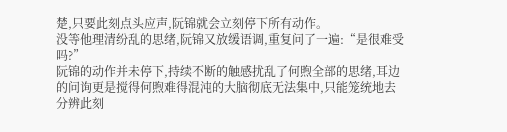楚,只要此刻点头应声,阮锦就会立刻停下所有动作。
没等他理清纷乱的思绪,阮锦又放缓语调,重复问了一遍:“是很难受吗?”
阮锦的动作并未停下,持续不断的触感扰乱了何煦全部的思绪,耳边的问询更是搅得何煦难得混沌的大脑彻底无法集中,只能笼统地去分辨此刻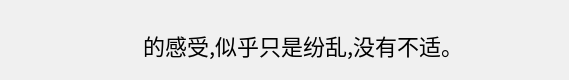的感受,似乎只是纷乱,没有不适。